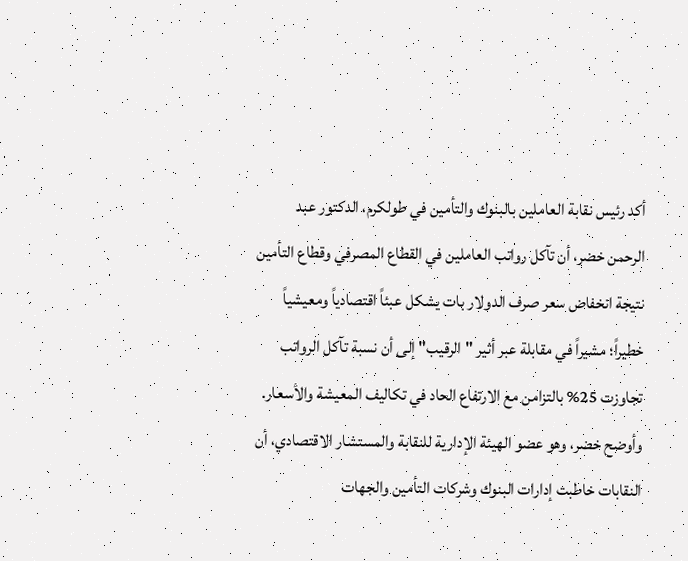أكد رئيس نقابة العاملين بالبنوك والتأمين في طولكرم، الدكتور عبد الرحمن خضر، أن تآكل رواتب العاملين في القطاع المصرفي وقطاع التأمين نتيجة انخفاض سعر صرف الدولار بات يشكل عبئاً اقتصادياً ومعيشياً خطيراً؛ مشيراً في مقابلة عبر أثير "الرقيب" إلى أن نسبة تآكل الرواتب تجاوزت 25% بالتزامن مع الارتفاع الحاد في تكاليف المعيشة والأسعار.
وأوضح خضر، وهو عضو الهيئة الإدارية للنقابة والمستشار الاقتصادي، أن النقابات خاطبت إدارات البنوك وشركات التأمين والجهات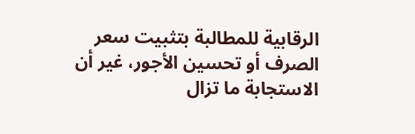الرقابية للمطالبة بتثبيت سعر الصرف أو تحسين الأجور، غير أن الاستجابة ما تزال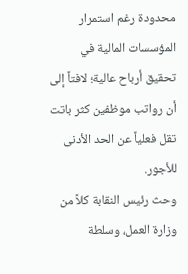محدودة رغم استمرار المؤسسات المالية في تحقيق أرباح عالية؛ لافتاً إلى أن رواتب موظفين كثر باتت تقل فعلياً عن الحد الأدنى للأجور.
وحث رئيس النقابة كلاً من وزارة العمل، وسلطة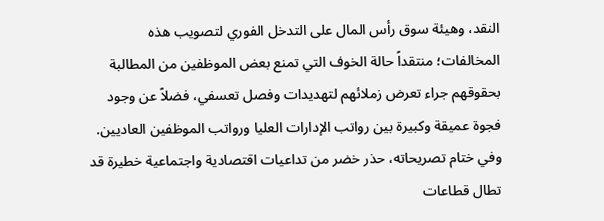النقد، وهيئة سوق رأس المال على التدخل الفوري لتصويب هذه المخالفات؛ منتقداً حالة الخوف التي تمنع بعض الموظفين من المطالبة بحقوقهم جراء تعرض زملائهم لتهديدات وفصل تعسفي، فضلاً عن وجود فجوة عميقة وكبيرة بين رواتب الإدارات العليا ورواتب الموظفين العاديين.
وفي ختام تصريحاته، حذر خضر من تداعيات اقتصادية واجتماعية خطيرة قد تطال قطاعات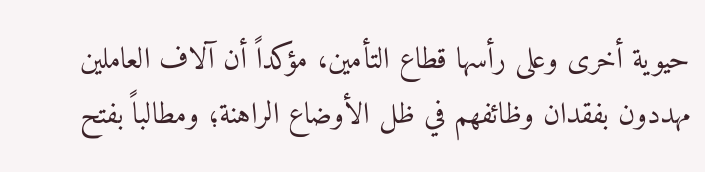حيوية أخرى وعلى رأسها قطاع التأمين، مؤكداً أن آلاف العاملين مهددون بفقدان وظائفهم في ظل الأوضاع الراهنة؛ ومطالباً بفتح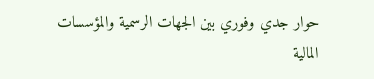حوار جدي وفوري بين الجهات الرسمية والمؤسسات المالية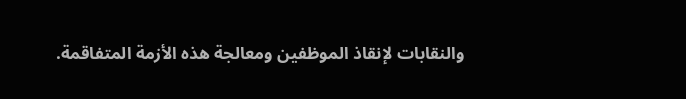والنقابات لإنقاذ الموظفين ومعالجة هذه الأزمة المتفاقمة.